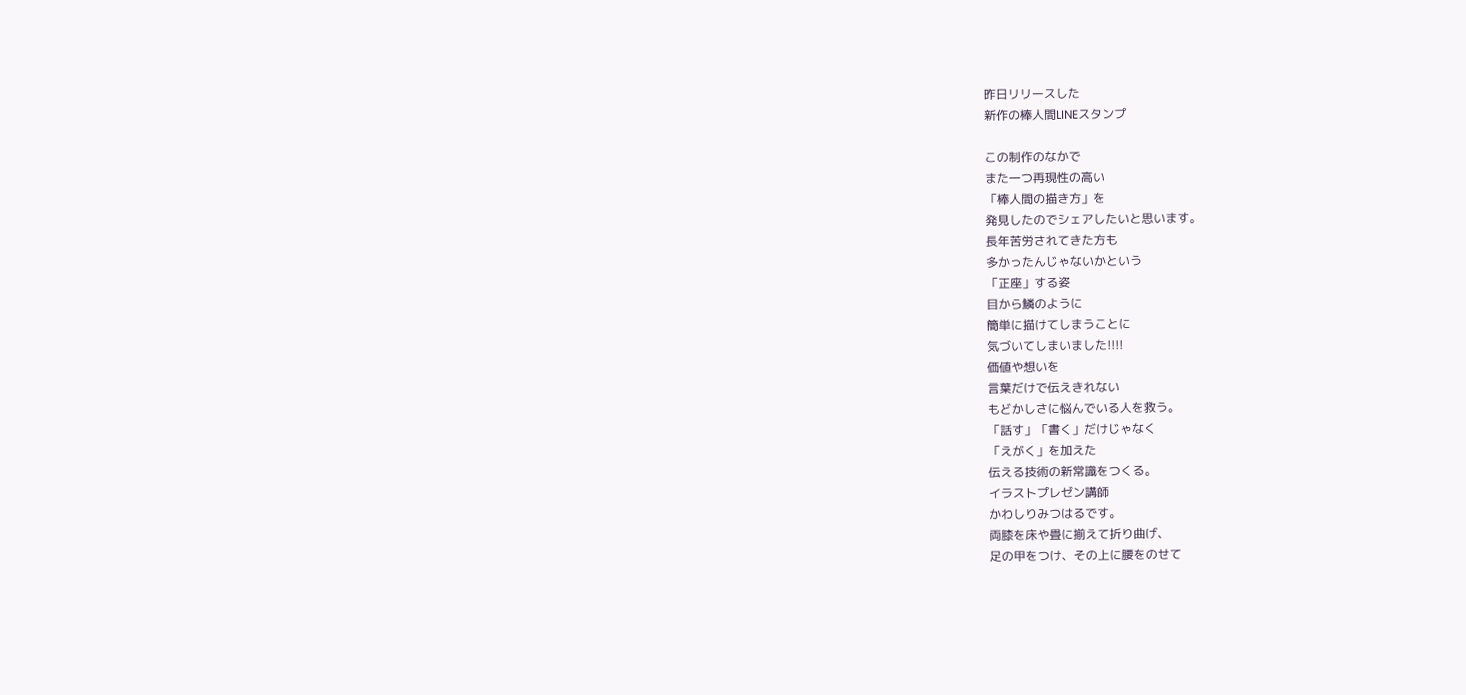昨日リリースした
新作の棒人間LINEスタンプ

この制作のなかで
また一つ再現性の高い
「棒人間の描き方」を
発見したのでシェアしたいと思います。
長年苦労されてきた方も
多かったんじゃないかという
「正座」する姿
目から鱗のように
簡単に描けてしまうことに
気づいてしまいました!!!!
価値や想いを
言葉だけで伝えきれない
もどかしさに悩んでいる人を救う。
「話す」「書く」だけじゃなく
「えがく」を加えた
伝える技術の新常識をつくる。
イラストプレゼン講師
かわしりみつはるです。
両膝を床や畳に揃えて折り曲げ、
足の甲をつけ、その上に腰をのせて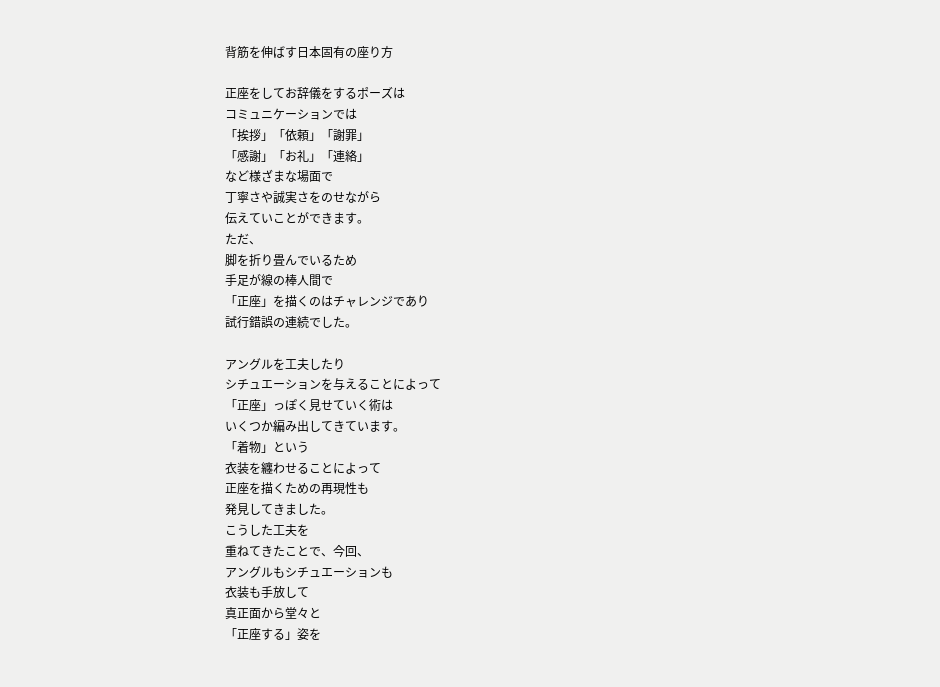背筋を伸ばす日本固有の座り方

正座をしてお辞儀をするポーズは
コミュニケーションでは
「挨拶」「依頼」「謝罪」
「感謝」「お礼」「連絡」
など様ざまな場面で
丁寧さや誠実さをのせながら
伝えていことができます。
ただ、
脚を折り畳んでいるため
手足が線の棒人間で
「正座」を描くのはチャレンジであり
試行錯誤の連続でした。

アングルを工夫したり
シチュエーションを与えることによって
「正座」っぽく見せていく術は
いくつか編み出してきています。
「着物」という
衣装を纏わせることによって
正座を描くための再現性も
発見してきました。
こうした工夫を
重ねてきたことで、今回、
アングルもシチュエーションも
衣装も手放して
真正面から堂々と
「正座する」姿を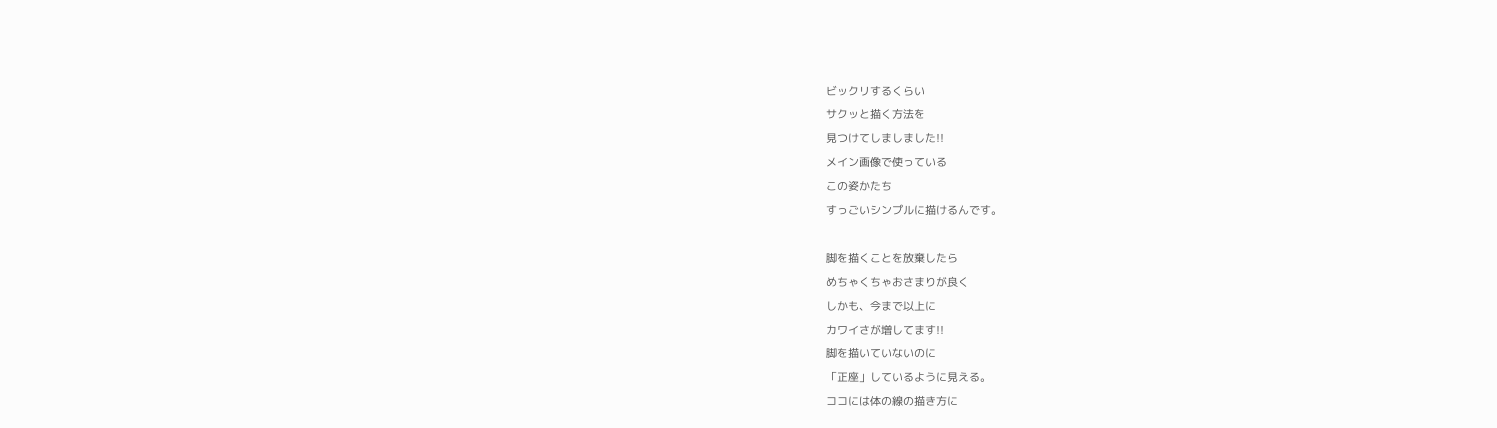ビックリするくらい
サクッと描く方法を
見つけてしましました!!
メイン画像で使っている
この姿かたち
すっごいシンプルに描けるんです。

脚を描くことを放棄したら
めちゃくちゃおさまりが良く
しかも、今まで以上に
カワイさが増してます!!
脚を描いていないのに
「正座」しているように見える。
ココには体の線の描き方に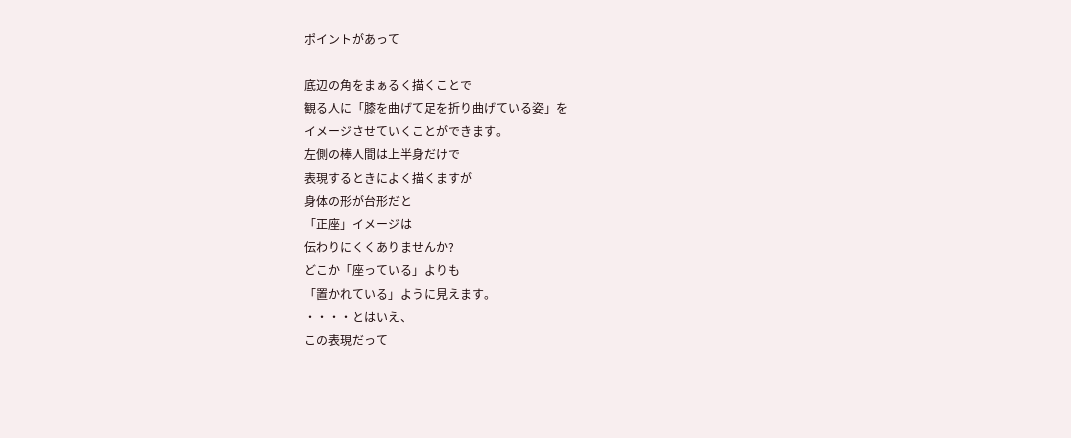ポイントがあって

底辺の角をまぁるく描くことで
観る人に「膝を曲げて足を折り曲げている姿」を
イメージさせていくことができます。
左側の棒人間は上半身だけで
表現するときによく描くますが
身体の形が台形だと
「正座」イメージは
伝わりにくくありませんか?
どこか「座っている」よりも
「置かれている」ように見えます。
・・・・とはいえ、
この表現だって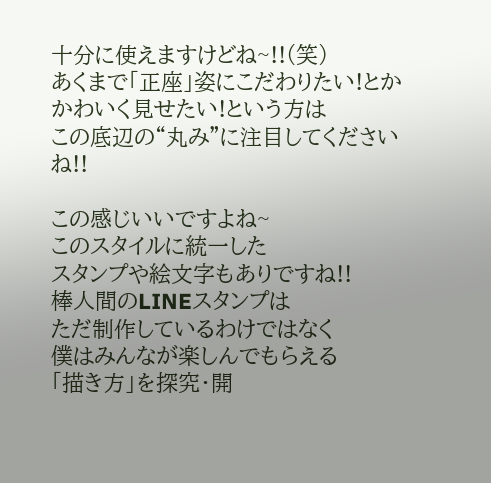十分に使えますけどね~!!(笑)
あくまで「正座」姿にこだわりたい!とか
かわいく見せたい!という方は
この底辺の“丸み”に注目してくださいね!!

この感じいいですよね~
このスタイルに統一した
スタンプや絵文字もありですね!!
棒人間のLINEスタンプは
ただ制作しているわけではなく
僕はみんなが楽しんでもらえる
「描き方」を探究・開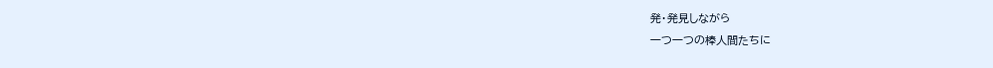発・発見しながら
一つ一つの棒人間たちに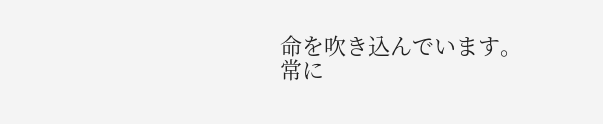命を吹き込んでいます。
常に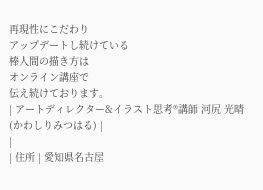再現性にこだわり
アップデートし続けている
棒人間の描き方は
オンライン講座で
伝え続けております。
| アートディレクター&イラスト思考®講師 河尻 光晴 (かわしりみつはる) |
|
| 住所 | 愛知県名古屋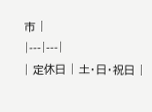市 |
|---|---|
| 定休日 | 土・日・祝日 |